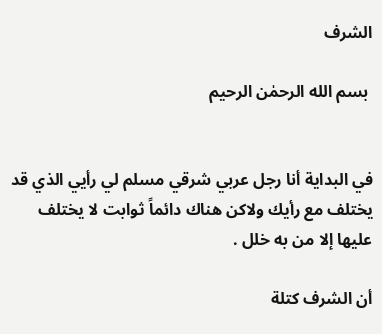الشرف

 بسم الله الرحمٰن الرحيم


في البداية أنا رجل عربي شرقي مسلم لي رأيي الذي قد يختلف مع رأيك ولاكن هناك دائماً ثوابت لا يختلف عليها إلا من به خلل .

أن الشرف كتلة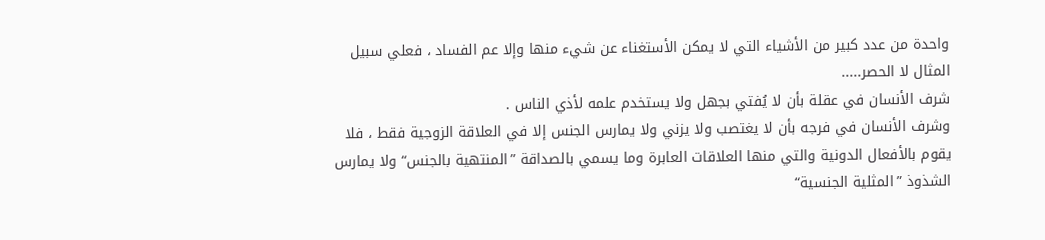واحدة من عدد كبير من الأشياء التي لا يمكن الأستغناء عن شيء منها وإلا عم الفساد ، فعلي سبيل المثال لا الحصر.....
شرف الأنسان في عقلة بأن لا يُفتي بجهل ولا يستخدم علمه لأذي الناس .
وشرف الأنسان في فرجه بأن لا يغتصب ولا يزني ولا يمارس الجنس إلا في العلاقة الزوجية فقط ، فلا يقوم بالأفعال الدونية والتي منها العلاقات العابرة وما يسمي بالصداقة ”المنتهية بالجنس“ ولا يمارس الشذوذ ”المثلية الجنسية“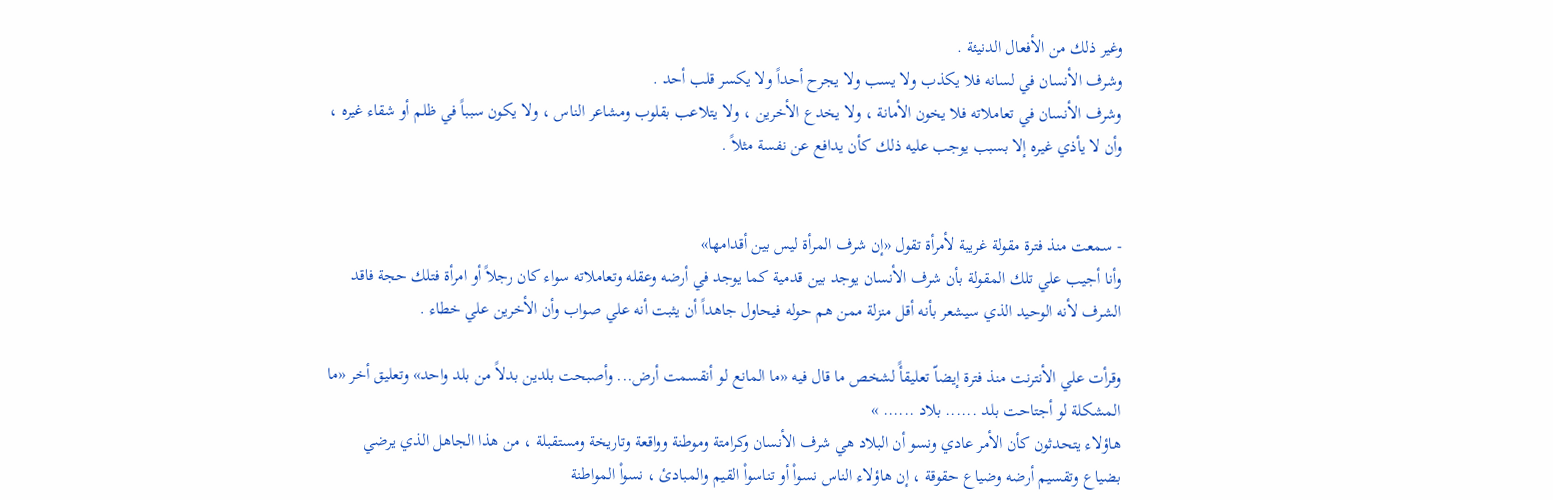وغير ذلك من الأفعال الدنيئة .
وشرف الأنسان في لسانه فلا يكذب ولا يسب ولا يجرح أحداً ولا يكسر قلب أحد .
وشرف الأنسان في تعاملاته فلا يخون الأمانة ، ولا يخدع الأخرين ، ولا يتلاعب بقلوب ومشاعر الناس ، ولا يكون سبباً في ظلم أو شقاء غيره ، وأن لا يأذي غيره إلا بسبب يوجب عليه ذلك كأن يدافع عن نفسة مثلاً .


- سمعت منذ فترة مقولة غريبة لأمرأة تقول «إن شرف المرأة ليس بين أقدامها»
وأنا أجيب علي تلك المقولة بأن شرف الأنسان يوجد بين قدمية كما يوجد في أرضه وعقله وتعاملاته سواء كان رجلاً أو امرأة فتلك حجة فاقد الشرف لأنه الوحيد الذي سيشعر بأنه أقل منزلة ممن هم حوله فيحاول جاهداً أن يثبت أنه علي صواب وأن الأخرين علي خطاء .

وقرأت علي الأنترنت منذ فترة إيضاّ تعليقأً لشخص ما قال فيه «ما المانع لو أنقسمت أرض... وأصبحت بلدين بدلاً من بلد واحد» وتعليق أخر «ما المشكلة لو أجتاحت بلد ...... بلاد ...... »
هاؤلاء يتحدثون كأن الأمر عادي ونسو أن البلاد هي شرف الأنسان وكرامتة وموطنة وواقعة وتاريخة ومستقبلة ، من هذا الجاهل الذي يرضي بضياع وتقسيم أرضه وضياع حقوقة ، إن هاؤلاء الناس نسواْ أو تناسواْ القيم والمبادئ ، نسواْ المواطنة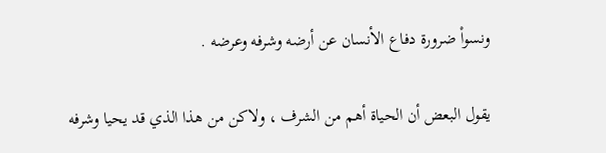ونسواْ ضرورة دفاع الأنسان عن أرضه وشرفه وعرضه .

يقول البعض أن الحياة أهم من الشرف ، ولاكن من هذا الذي قد يحيا وشرفه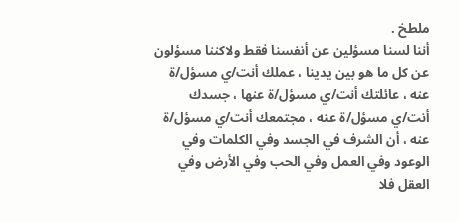ملطخ .
أننا لسنا مسؤلين عن أنفسنا فقط ولاكننا مسؤلون عن كل ما هو بين يدينا ، عملك أنت/ي مسؤل/ة عنه ، عائلتك أنت/ي مسؤل/ة عنها ، جسدك أنت/ي مسؤل/ة عنه ، مجتمعك أنت/ي مسؤل/ة عنه ، أن الشرف في الجسد وفي الكلمات وفي الوعود وفي العمل وفي الحب وفي الأرض وفي العقل فلا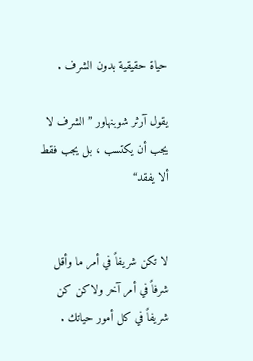حياة حقيقية بدون الشرف .

يقول آرثر شوبنهاور ”الشرف لا يجب أن يكتسب ، بل يجب فقط ألا يفقد“


لا تكن شريفاً في أمر ما وأقل شرفاً في أمر آخر ولاكن کن شريفاً في كل أمور حياتك .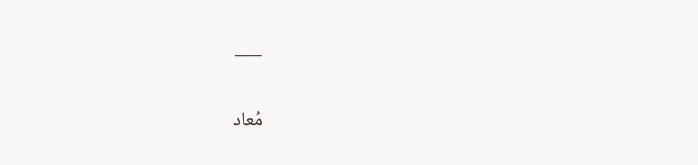___

مُعاد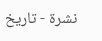نشرة - تاريخ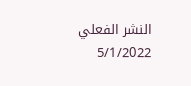النشر الفعلي 5/1/2022